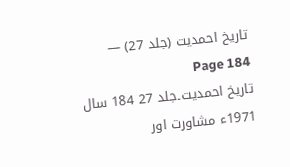تاریخ احمدیت (جلد 27) — Page 184
تاریخ احمدیت۔جلد 27 184 سال 1971ء مشاورت اور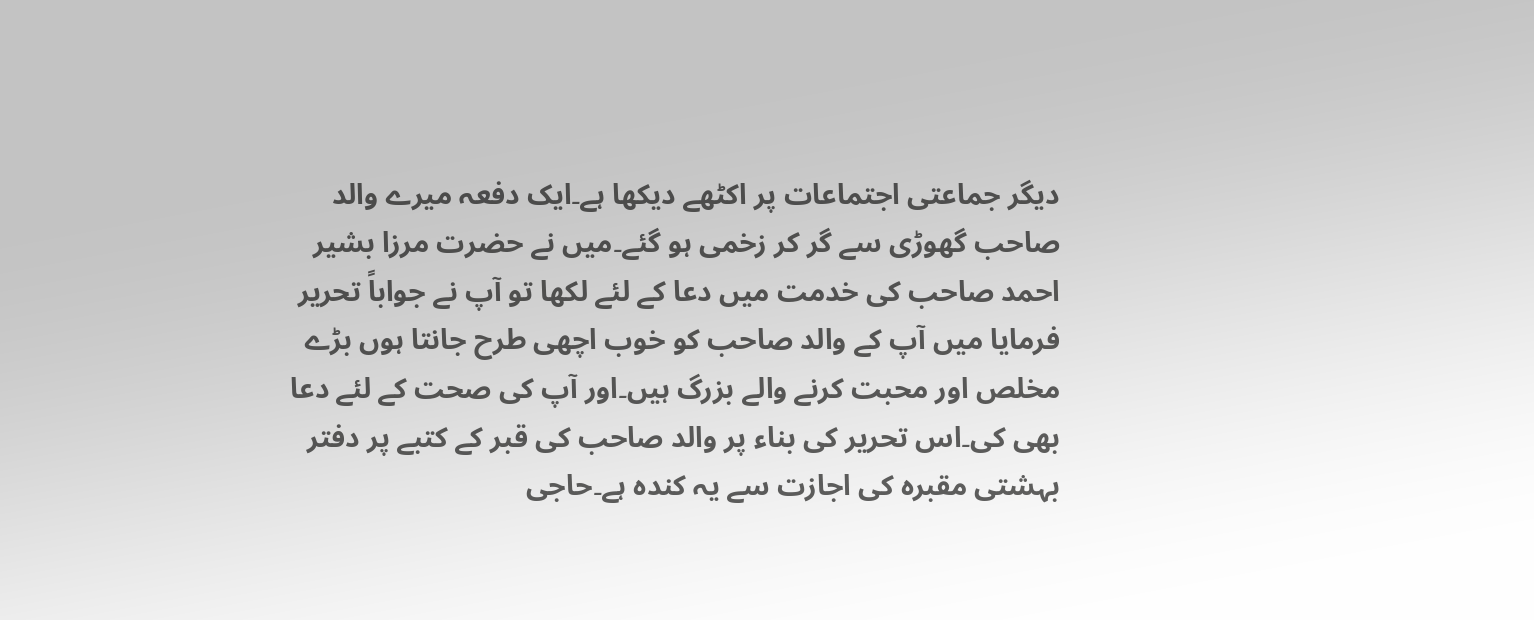دیگر جماعتی اجتماعات پر اکٹھے دیکھا ہے۔ایک دفعہ میرے والد صاحب گھوڑی سے گر کر زخمی ہو گئے۔میں نے حضرت مرزا بشیر احمد صاحب کی خدمت میں دعا کے لئے لکھا تو آپ نے جواباً تحریر فرمایا میں آپ کے والد صاحب کو خوب اچھی طرح جانتا ہوں بڑے مخلص اور محبت کرنے والے بزرگ ہیں۔اور آپ کی صحت کے لئے دعا بھی کی۔اس تحریر کی بناء پر والد صاحب کی قبر کے کتبے پر دفتر بہشتی مقبرہ کی اجازت سے یہ کندہ ہے۔حاجی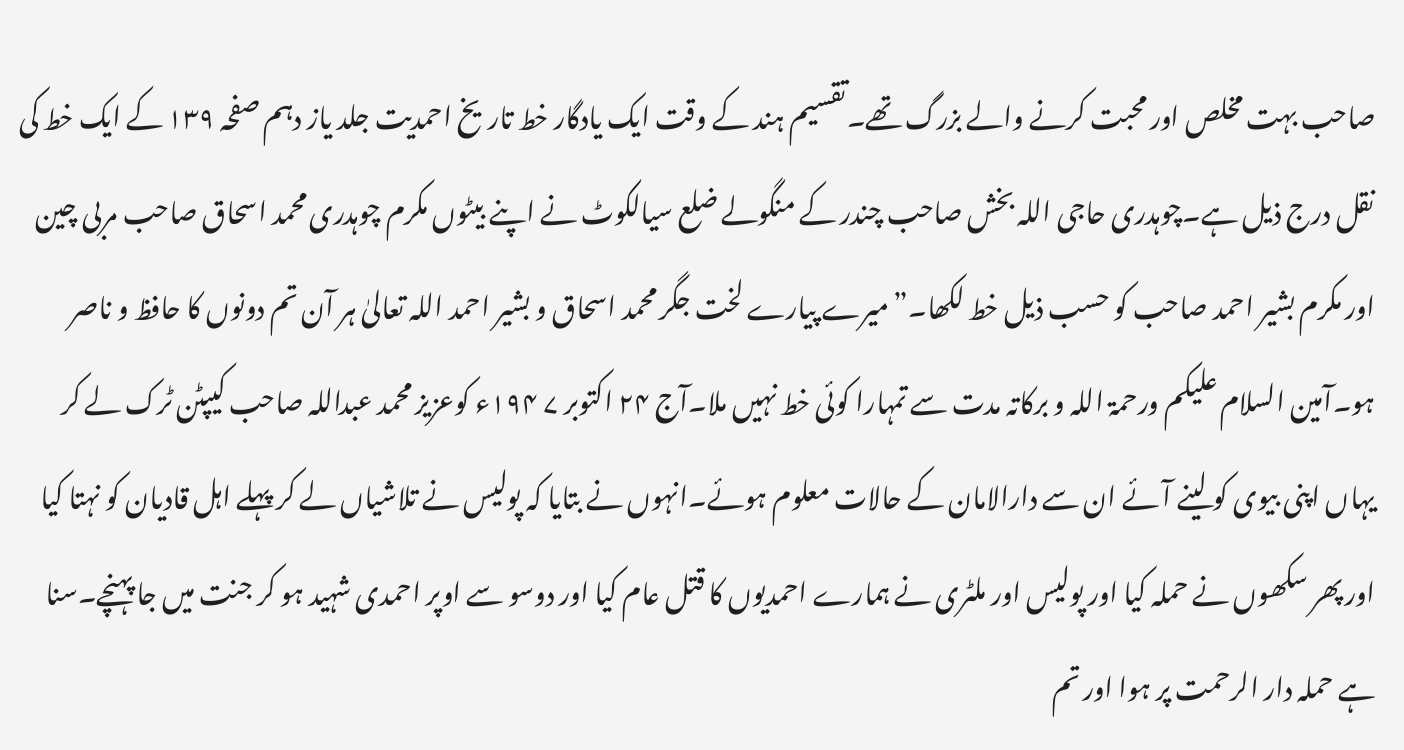صاحب بہت مخلص اور محبت کرنے والے بزرگ تھے۔تقسیم ہند کے وقت ایک یادگار خط تاریخ احمدیت جلد یاز دہم صفحہ ۱۳۹ کے ایک خط کی نقل درج ذیل ہے۔چوہدری حاجی اللہ بخش صاحب چندر کے منگولے ضلع سیالکوٹ نے اپنے بیٹوں مکرم چوہدری محمد اسحاق صاحب مربی چین اور مکرم بشیر احمد صاحب کو حسب ذیل خط لکھا۔”میرے پیارے لخت جگر محمد اسحاق و بشیر احمد اللہ تعالیٰ ہر آن تم دونوں کا حافظ و ناصر ہو۔آمین السلام علیکم ورحمۃ اللہ و برکاتہ مدت سے تمہارا کوئی خط نہیں ملا۔آج ۲۴ اکتوبر ۷ ۱۹۴ء کوعزیز محمد عبداللہ صاحب کیپٹن ٹرک لے کر یہاں اپنی بیوی کو لینے آئے ان سے دارالامان کے حالات معلوم ہوئے۔انہوں نے بتایا کہ پولیس نے تلاشیاں لے کر پہلے اہل قادیان کو نہتا کیا اور پھر سکھوں نے حملہ کیا اور پولیس اور ملٹری نے ہمارے احمدیوں کا قتل عام کیا اور دوسو سے اوپر احمدی شہید ہو کر جنت میں جا پہنچے۔سنا ہے حملہ دار الرحمت پر ہوا اور تم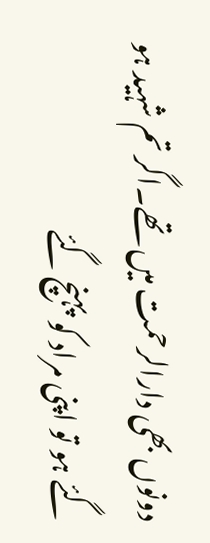دونوں بھی دارالرحمت میں تھے۔اگر تم شہید ہو گئے ہو تو اپنی مراد کو پہنچ گئے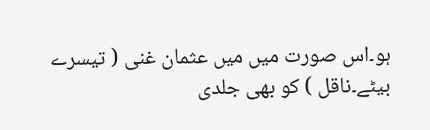ہو۔اس صورت میں میں عثمان غنی ( تیسرے بیٹے۔ناقل ) کو بھی جلدی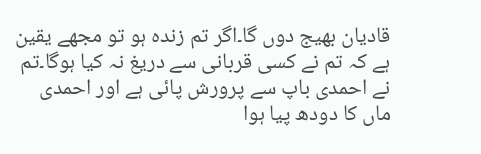قادیان بھیج دوں گا۔اگر تم زندہ ہو تو مجھے یقین ہے کہ تم نے کسی قربانی سے دریغ نہ کیا ہوگا۔تم نے احمدی باپ سے پرورش پائی ہے اور احمدی ماں کا دودھ پیا ہوا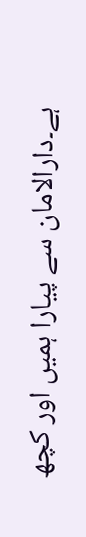ہے۔دارالامان سے پیارا ہمیں اور کچھ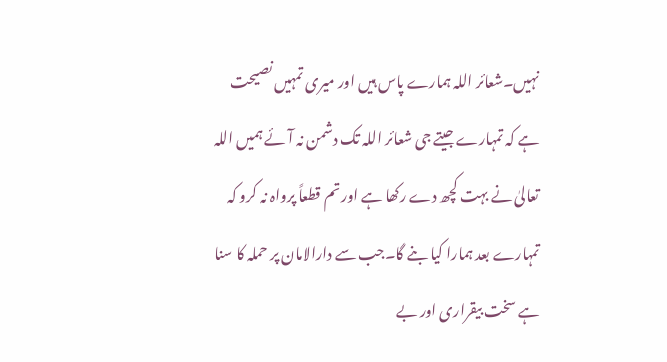نہیں۔شعائر اللہ ہمارے پاس ہیں اور میری تمہیں نصیحت ہے کہ تمہارے جیتے جی شعائر اللہ تک دشمن نہ آئے ہمیں اللہ تعالیٰ نے بہت کچھ دے رکھا ہے اور تم قطعاً پرواہ نہ کرو کہ تمہارے بعد ہمارا کیا بنے گا۔جب سے دارالامان پر حملہ کا سنا ہے سخت بیقراری اور بے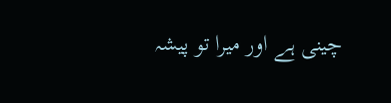چینی ہے اور میرا تو پیشہ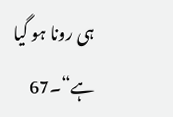ہی رونا ہو گیا ہے“۔67